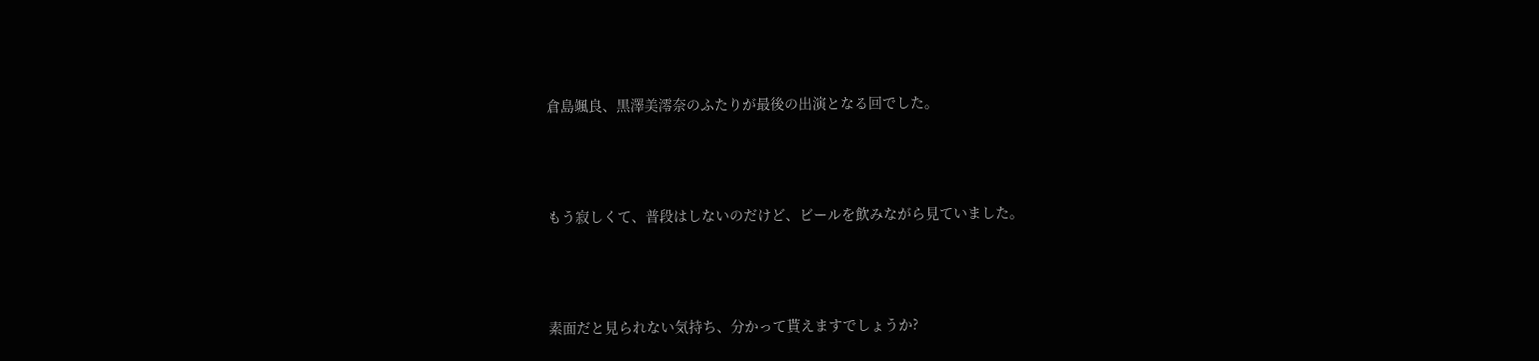倉島颯良、黒澤美澪奈のふたりが最後の出演となる回でした。



もう寂しくて、普段はしないのだけど、ビールを飲みながら見ていました。



素面だと見られない気持ち、分かって貰えますでしょうか?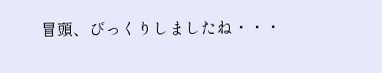冒頭、びっくりしましたね・・・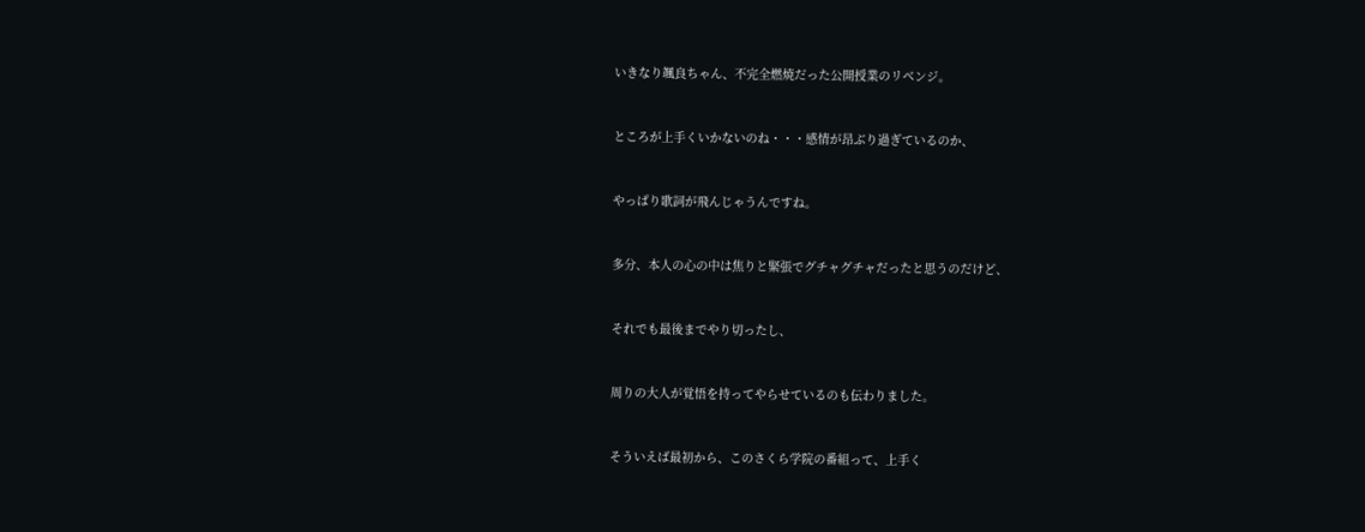いきなり颯良ちゃん、不完全燃焼だった公開授業のリベンジ。



ところが上手くいかないのね・・・感情が昂ぶり過ぎているのか、



やっぱり歌詞が飛んじゃうんですね。



多分、本人の心の中は焦りと緊張でグチャグチャだったと思うのだけど、



それでも最後までやり切ったし、



周りの大人が覚悟を持ってやらせているのも伝わりました。



そういえば最初から、このさくら学院の番組って、上手く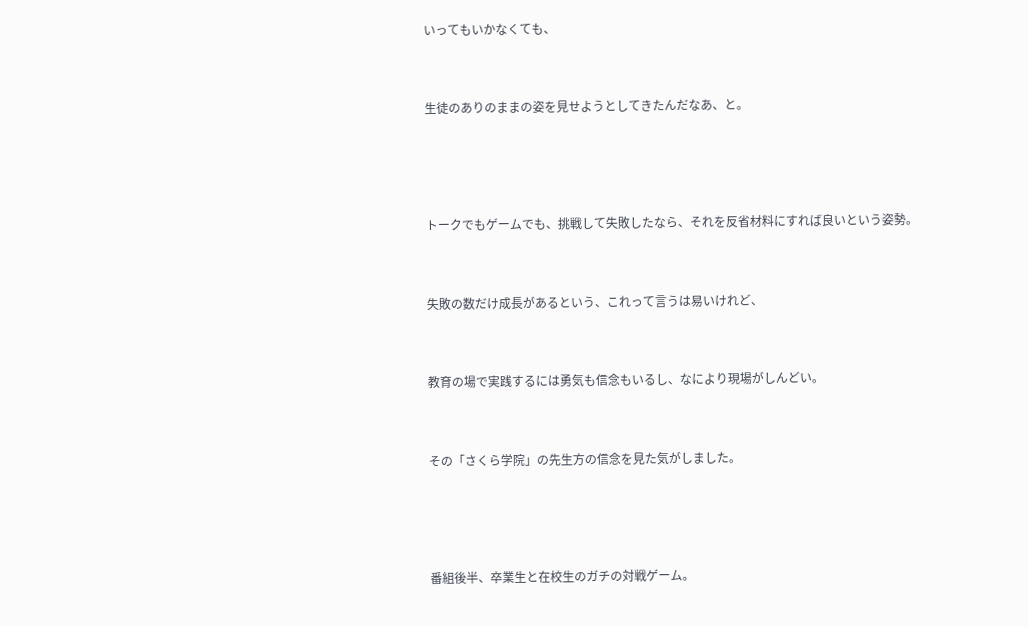いってもいかなくても、



生徒のありのままの姿を見せようとしてきたんだなあ、と。





トークでもゲームでも、挑戦して失敗したなら、それを反省材料にすれば良いという姿勢。



失敗の数だけ成長があるという、これって言うは易いけれど、



教育の場で実践するには勇気も信念もいるし、なにより現場がしんどい。



その「さくら学院」の先生方の信念を見た気がしました。





番組後半、卒業生と在校生のガチの対戦ゲーム。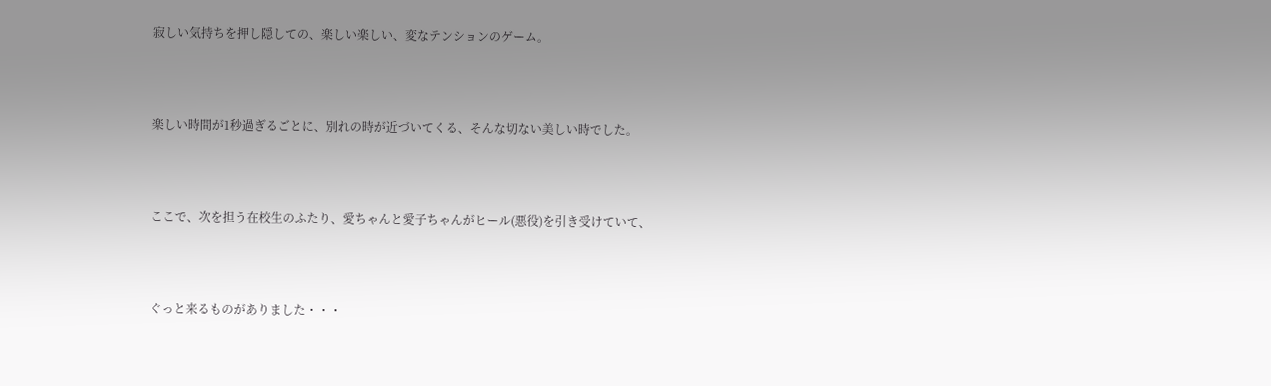寂しい気持ちを押し隠しての、楽しい楽しい、変なテンションのゲーム。



楽しい時間が1秒過ぎるごとに、別れの時が近づいてくる、そんな切ない美しい時でした。



ここで、次を担う在校生のふたり、愛ちゃんと愛子ちゃんがヒール(悪役)を引き受けていて、



ぐっと来るものがありました・・・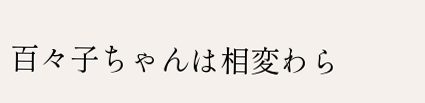百々子ちゃんは相変わら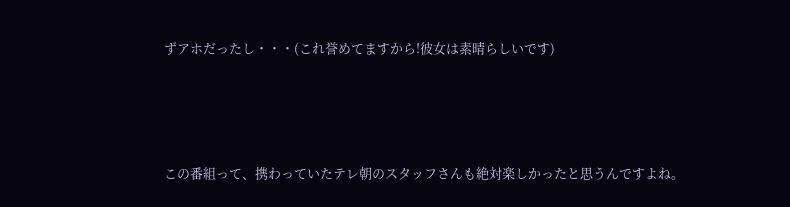ずアホだったし・・・(これ誉めてますから!彼女は素晴らしいです)





この番組って、携わっていたテレ朝のスタッフさんも絶対楽しかったと思うんですよね。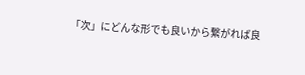「次」にどんな形でも良いから繋がれば良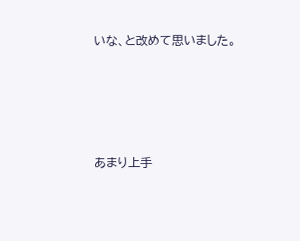いな、と改めて思いました。





あまり上手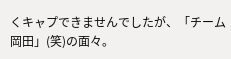くキャプできませんでしたが、「チーム岡田」(笑)の面々。